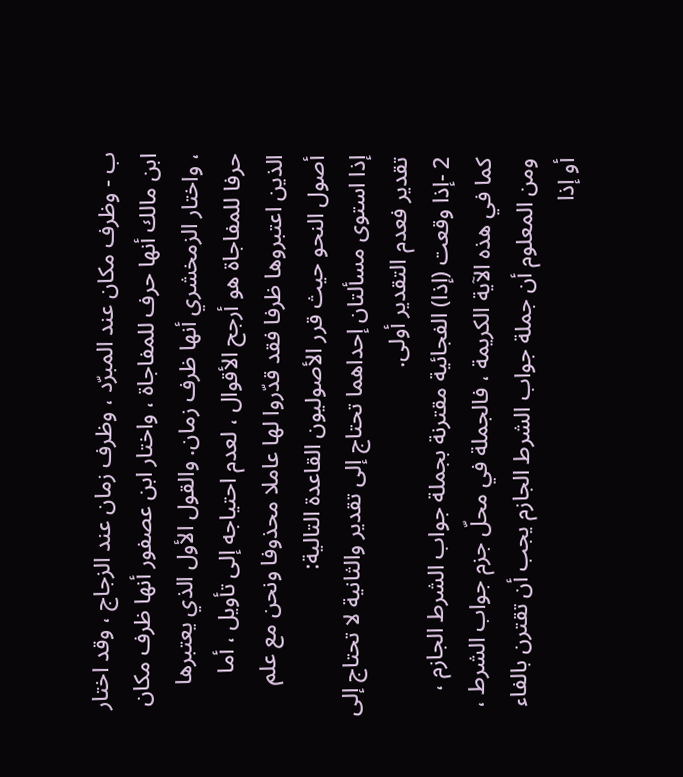ب - وظرف مكان عند المبرّد ، وظرف زمان عند الزجاج ، وقد اختار ابن مالك أنها حرف للمفاجاة ، واختار ابن عصفور أنها ظرف مكان ، واختار الزمخشري أنها ظرف زمان. والقول الأول الذي يعتبرها حرفا للمفاجاة هو أرجح الأقوال ، لعدم احتياجه إلى تأويل ، أما الذين اعتبروها ظرفا فقد قدّروا لها عاملا محذوفا ونحن مع علم أصول النحو حيث قرر الأصوليون القاعدة التالية:
إذا استوى مسألتان إحداهما تحتاج إلى تقدير والثانية لا تحتاج إلى تقدير فعدم التقدير أولى.
2 -إذا وقعت (إذا) الفجائية مقترنة بجملة جواب الشرط الجازم ، كما في هذه الآية الكريمة ، فالجملة في محلّ جزم جواب الشرط ، ومن المعلوم أن جملة جواب الشرط الجازم يجب أن تقترن بالفاء أو إذا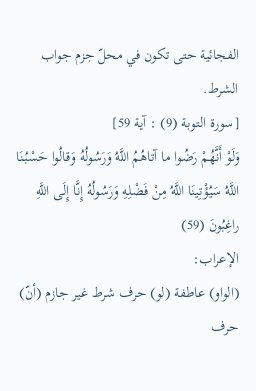الفجائية حتى تكون في محلّ جزم جواب الشرط.
[سورة التوبة (9) : آية 59]
وَلَوْ أَنَّهُمْ رَضُوا ما آتاهُمُ اللَّهُ وَرَسُولُهُ وَقالُوا حَسْبُنَا اللَّهُ سَيُؤْتِينَا اللَّهُ مِنْ فَضْلِهِ وَرَسُولُهُ إِنَّا إِلَى اللَّهِ راغِبُونَ (59)
الإعراب:
(الواو) عاطفة (لو) حرف شرط غير جازم (أنّ) حرف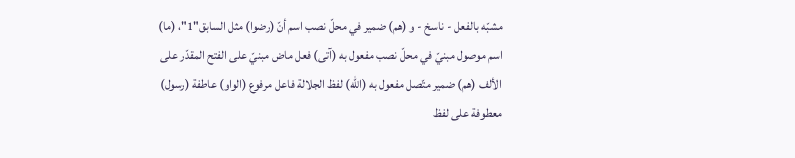مشبّه بالفعل - ناسخ - و (هم) ضمير في محلّ نصب اسم أنّ (رضوا) مثل السابق"1"، (ما) اسم موصول مبنيّ في محلّ نصب مفعول به (آتى) فعل ماض مبنيّ على الفتح المقدّر على الألف (هم) ضمير متّصل مفعول به (اللّه) لفظ الجلالة فاعل مرفوع (الواو) عاطفة (رسول) معطوفة على لفظ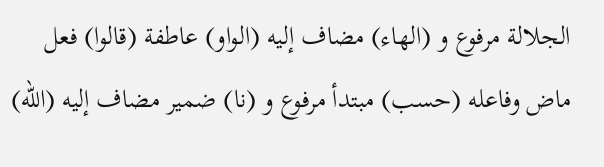الجلالة مرفوع و (الهاء) مضاف إليه (الواو) عاطفة (قالوا) فعل ماض وفاعله (حسب) مبتدأ مرفوع و (نا) ضمير مضاف إليه (اللّه)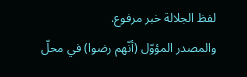لفظ الجلالة خبر مرفوع.
والمصدر المؤوّل (أنّهم رضوا) في محلّ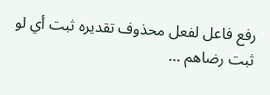رفع فاعل لفعل محذوف تقديره ثبت أي لو ثبت رضاهم ...